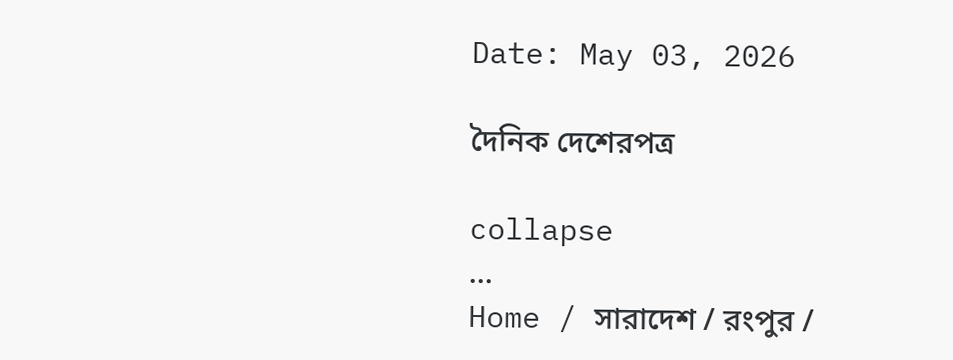Date: May 03, 2026

দৈনিক দেশেরপত্র

collapse
...
Home / সারাদেশ / রংপুর /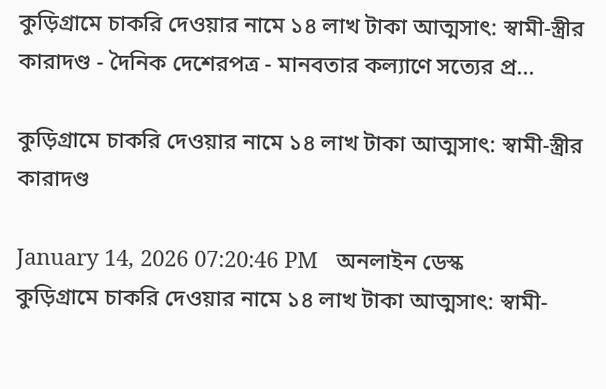কুড়িগ্রামে চাকরি দেওয়ার নামে ১৪ লাখ টাকা আত্মসাৎ: স্বামী-স্ত্রীর কারাদণ্ড - দৈনিক দেশেরপত্র - মানবতার কল্যাণে সত্যের প্র...

কুড়িগ্রামে চাকরি দেওয়ার নামে ১৪ লাখ টাকা আত্মসাৎ: স্বামী-স্ত্রীর কারাদণ্ড

January 14, 2026 07:20:46 PM   অনলাইন ডেস্ক
কুড়িগ্রামে চাকরি দেওয়ার নামে ১৪ লাখ টাকা আত্মসাৎ: স্বামী-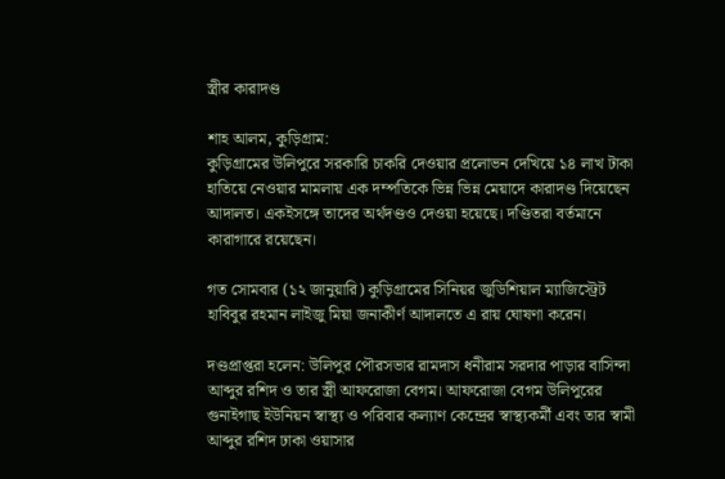স্ত্রীর কারাদণ্ড

শাহ আলম, কুড়িগ্রাম:
কুড়িগ্রামের উলিপুরে সরকারি চাকরি দেওয়ার প্রলোভন দেখিয়ে ১৪ লাখ টাকা হাতিয়ে নেওয়ার মামলায় এক দম্পতিকে ভিন্ন ভিন্ন মেয়াদে কারাদণ্ড দিয়েছেন আদালত। একইসঙ্গে তাদের অর্থদণ্ডও দেওয়া হয়েছে। দণ্ডিতরা বর্তমানে কারাগারে রয়েছেন।

গত সোমবার (১২ জানুয়ারি) কুড়িগ্রামের সিনিয়র জুডিশিয়াল ম্যাজিস্ট্রেট হাবিবুর রহমান লাইজু মিয়া জনাকীর্ণ আদালতে এ রায় ঘোষণা করেন।

দণ্ডপ্রাপ্তরা হলেন: উলিপুর পৌরসভার রামদাস ধনীরাম সরদার পাড়ার বাসিন্দা আব্দুর রশিদ ও তার স্ত্রী আফরোজা বেগম। আফরোজা বেগম উলিপুরের গুনাইগাছ ইউনিয়ন স্বাস্থ্য ও পরিবার কল্যাণ কেন্দ্রের স্বাস্থ্যকর্মী এবং তার স্বামী আব্দুর রশিদ ঢাকা ওয়াসার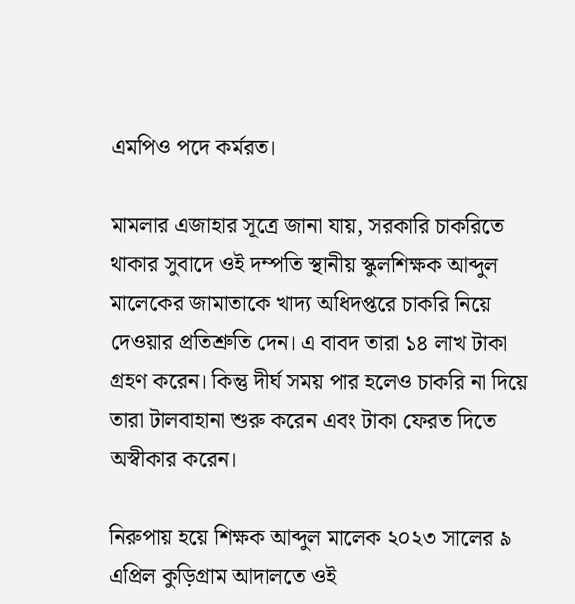এমপিও পদে কর্মরত।

মামলার এজাহার সূত্রে জানা যায়, সরকারি চাকরিতে থাকার সুবাদে ওই দম্পতি স্থানীয় স্কুলশিক্ষক আব্দুল মালেকের জামাতাকে খাদ্য অধিদপ্তরে চাকরি নিয়ে দেওয়ার প্রতিশ্রুতি দেন। এ বাবদ তারা ১৪ লাখ টাকা গ্রহণ করেন। কিন্তু দীর্ঘ সময় পার হলেও চাকরি না দিয়ে তারা টালবাহানা শুরু করেন এবং টাকা ফেরত দিতে অস্বীকার করেন।

নিরুপায় হয়ে শিক্ষক আব্দুল মালেক ২০২৩ সালের ৯ এপ্রিল কুড়িগ্রাম আদালতে ওই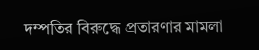দম্পতির বিরুদ্ধে প্রতারণার মামলা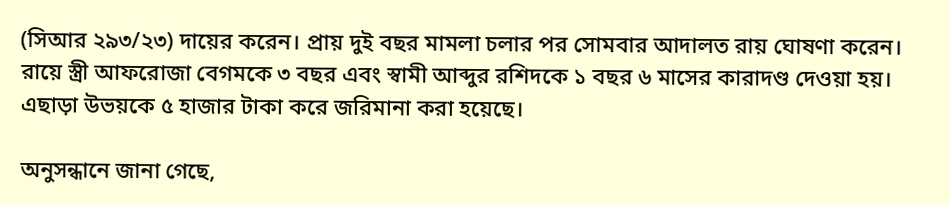(সিআর ২৯৩/২৩) দায়ের করেন। প্রায় দুই বছর মামলা চলার পর সোমবার আদালত রায় ঘোষণা করেন। রায়ে স্ত্রী আফরোজা বেগমকে ৩ বছর এবং স্বামী আব্দুর রশিদকে ১ বছর ৬ মাসের কারাদণ্ড দেওয়া হয়। এছাড়া উভয়কে ৫ হাজার টাকা করে জরিমানা করা হয়েছে।

অনুসন্ধানে জানা গেছে,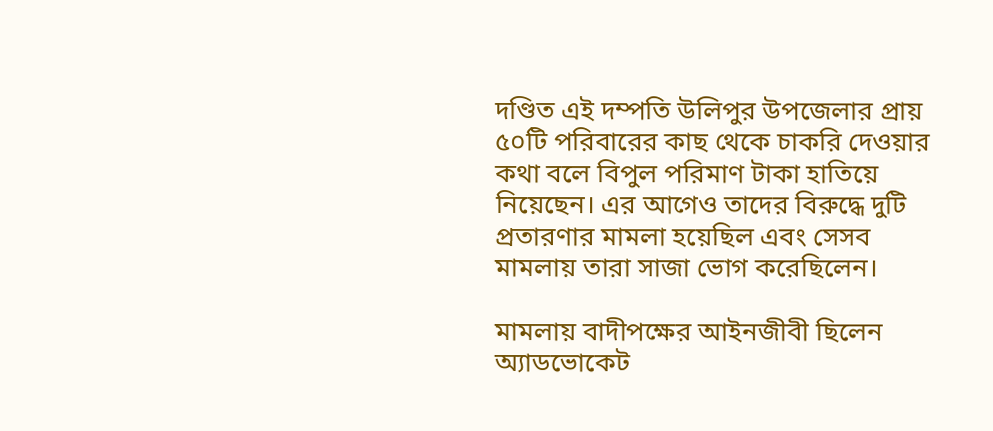দণ্ডিত এই দম্পতি উলিপুর উপজেলার প্রায় ৫০টি পরিবারের কাছ থেকে চাকরি দেওয়ার কথা বলে বিপুল পরিমাণ টাকা হাতিয়ে নিয়েছেন। এর আগেও তাদের বিরুদ্ধে দুটি প্রতারণার মামলা হয়েছিল এবং সেসব মামলায় তারা সাজা ভোগ করেছিলেন।

মামলায় বাদীপক্ষের আইনজীবী ছিলেন অ্যাডভোকেট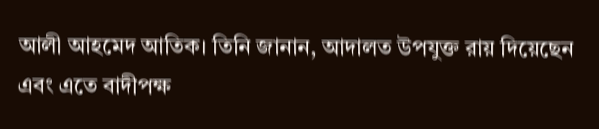আলী আহমেদ আতিক। তিনি জানান, আদালত উপযুক্ত রায় দিয়েছেন এবং এতে বাদীপক্ষ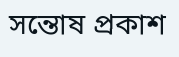সন্তোষ প্রকাশ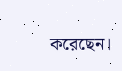করেছেন।